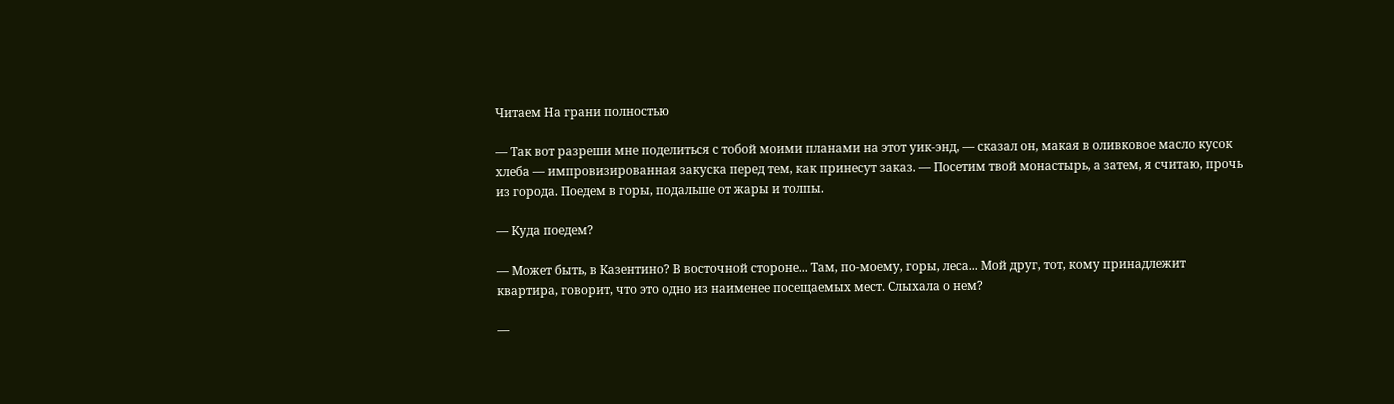Читаем На грани полностью

— Так вот разреши мне поделиться с тобой моими планами на этот уик-энд, — сказал он, макая в оливковое масло кусок хлеба — импровизированная закуска перед тем, как принесут заказ. — Посетим твой монастырь, а затем, я считаю, прочь из города. Поедем в горы, подальше от жары и толпы.

— Куда поедем?

— Может быть, в Казентино? В восточной стороне... Там, по-моему, горы, леса... Мой друг, тот, кому принадлежит квартира, говорит, что это одно из наименее посещаемых мест. Слыхала о нем?

—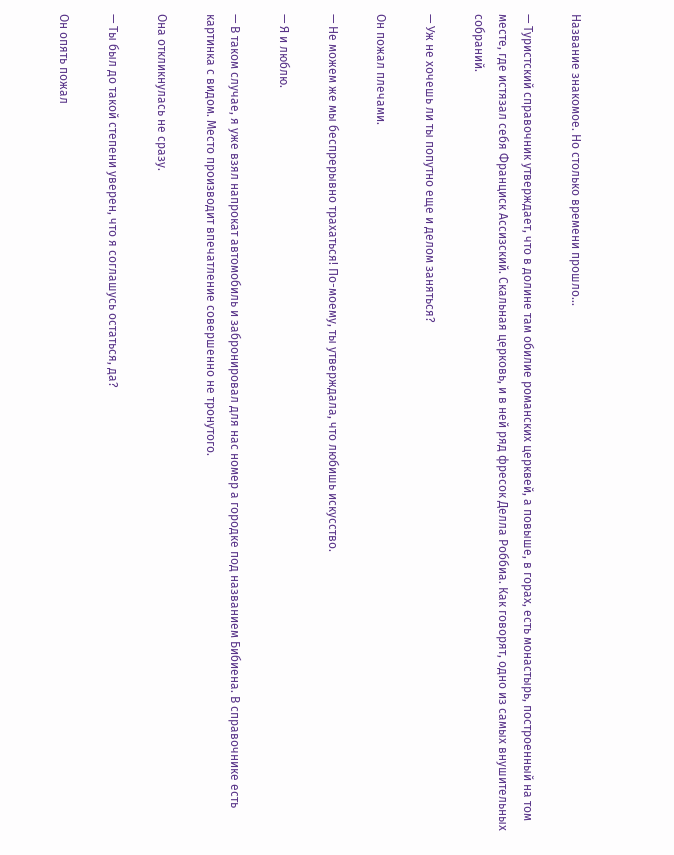Название знакомое. Но столько времени прошло...

— Туристский справочник утверждает, что в долине там обилие романских церквей, а повыше, в горах, есть монастырь, построенный на том месте, где истязал себя Франциск Ассизский. Скальная церковь, и в ней ряд фресок Делла Роббиа. Как говорят, одно из самых внушительных собраний.

— Уж не хочешь ли ты попутно еще и делом заняться?

Он пожал плечами.

— Не можем же мы беспрерывно трахаться! По-моему, ты утверждала, что любишь искусство.

— Я и люблю.

— В таком случае, я уже взял напрокат автомобиль и забронировал для нас номер а городке под названием Бибиена. В справочнике есть картинка с видом. Место производит впечатление совершенно не тронутого.

Она откликнулась не сразу.

— Ты был до такой степени уверен, что я соглашусь остаться, да?

Он опять пожал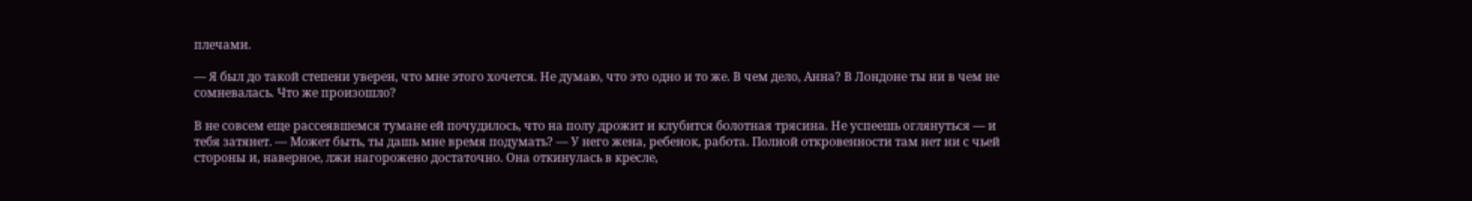плечами.

— Я был до такой степени уверен, что мне этого хочется. Не думаю, что это одно и то же. В чем дело, Анна? В Лондоне ты ни в чем не сомневалась. Что же произошло?

В не совсем еще рассеявшемся тумане ей почудилось, что на полу дрожит и клубится болотная трясина. Не успеешь оглянуться — и тебя затянет. — Может быть, ты дашь мне время подумать? — У него жена, ребенок, работа. Полной откровенности там нет ни с чьей стороны и, наверное, лжи нагорожено достаточно. Она откинулась в кресле,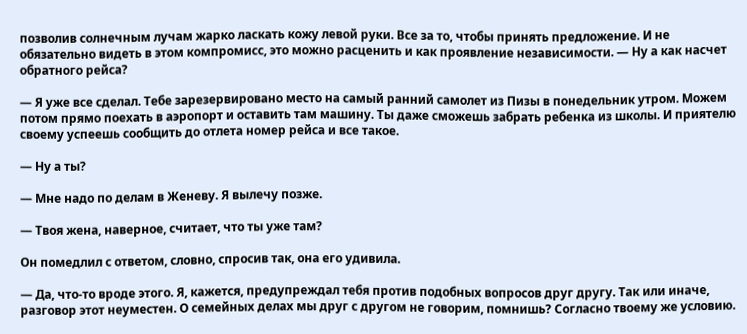позволив солнечным лучам жарко ласкать кожу левой руки. Все за то, чтобы принять предложение. И не обязательно видеть в этом компромисс, это можно расценить и как проявление независимости. — Ну а как насчет обратного рейса?

— Я уже все сделал. Тебе зарезервировано место на самый ранний самолет из Пизы в понедельник утром. Можем потом прямо поехать в аэропорт и оставить там машину. Ты даже сможешь забрать ребенка из школы. И приятелю своему успеешь сообщить до отлета номер рейса и все такое.

— Ну а ты?

— Мне надо по делам в Женеву. Я вылечу позже.

— Твоя жена, наверное, считает, что ты уже там?

Он помедлил с ответом, словно, спросив так, она его удивила.

— Да, что-то вроде этого. Я, кажется, предупреждал тебя против подобных вопросов друг другу. Так или иначе, разговор этот неуместен. О семейных делах мы друг с другом не говорим, помнишь? Согласно твоему же условию.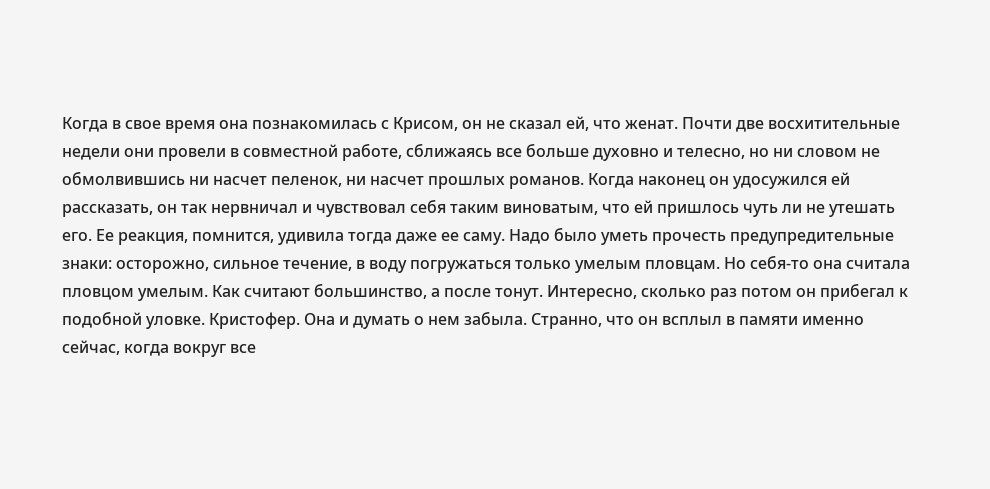Когда в свое время она познакомилась с Крисом, он не сказал ей, что женат. Почти две восхитительные недели они провели в совместной работе, сближаясь все больше духовно и телесно, но ни словом не обмолвившись ни насчет пеленок, ни насчет прошлых романов. Когда наконец он удосужился ей рассказать, он так нервничал и чувствовал себя таким виноватым, что ей пришлось чуть ли не утешать его. Ее реакция, помнится, удивила тогда даже ее саму. Надо было уметь прочесть предупредительные знаки: осторожно, сильное течение, в воду погружаться только умелым пловцам. Но себя-то она считала пловцом умелым. Как считают большинство, а после тонут. Интересно, сколько раз потом он прибегал к подобной уловке. Кристофер. Она и думать о нем забыла. Странно, что он всплыл в памяти именно сейчас, когда вокруг все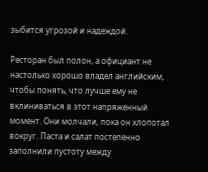зыбится угрозой и надеждой.

Ресторан был полон, а официант не настолько хорошо владел английским, чтобы понять, что лучше ему не вклиниваться в этот напряженный момент. Они молчали, пока он хлопотал вокруг. Паста и салат постепенно заполнили пустоту между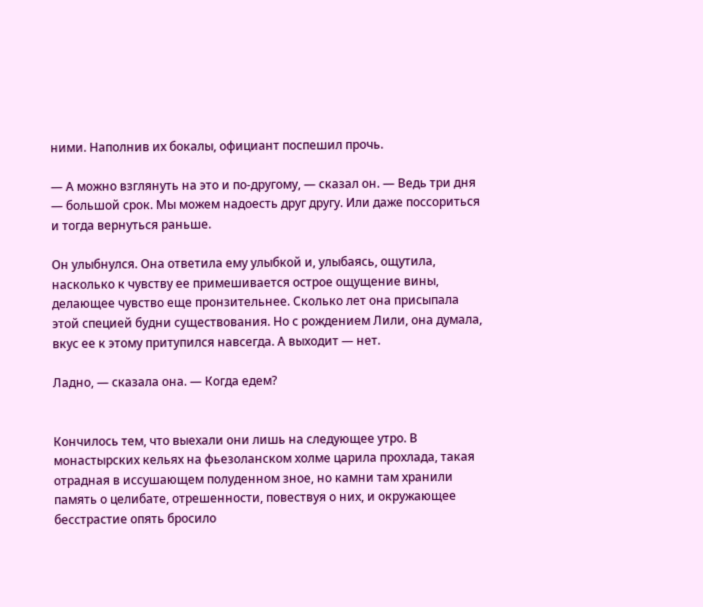ними. Наполнив их бокалы, официант поспешил прочь.

— А можно взглянуть на это и по-другому, — сказал он. — Ведь три дня — большой срок. Мы можем надоесть друг другу. Или даже поссориться и тогда вернуться раньше.

Он улыбнулся. Она ответила ему улыбкой и, улыбаясь, ощутила, насколько к чувству ее примешивается острое ощущение вины, делающее чувство еще пронзительнее. Сколько лет она присыпала этой специей будни существования. Но с рождением Лили, она думала, вкус ее к этому притупился навсегда. А выходит — нет.

Ладно, — сказала она. — Когда едем?


Кончилось тем, что выехали они лишь на следующее утро. В монастырских кельях на фьезоланском холме царила прохлада, такая отрадная в иссушающем полуденном зное, но камни там хранили память о целибате, отрешенности, повествуя о них, и окружающее бесстрастие опять бросило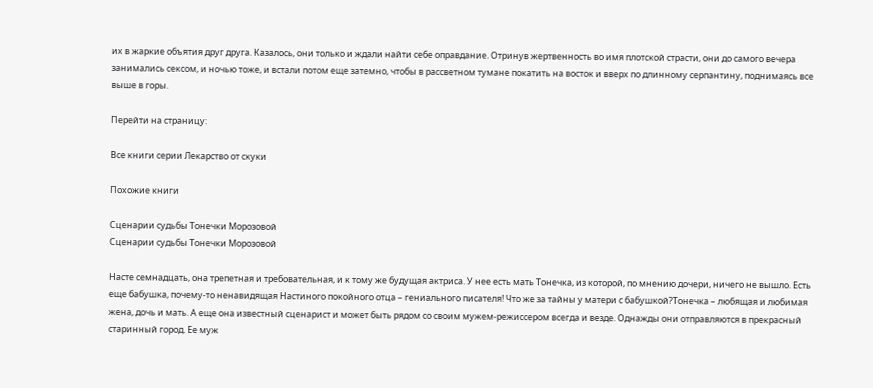их в жаркие объятия друг друга. Казалось, они только и ждали найти себе оправдание. Отринув жертвенность во имя плотской страсти, они до самого вечера занимались сексом, и ночью тоже, и встали потом еще затемно, чтобы в рассветном тумане покатить на восток и вверх по длинному серпантину, поднимаясь все выше в горы.

Перейти на страницу:

Все книги серии Лекарство от скуки

Похожие книги

Сценарии судьбы Тонечки Морозовой
Сценарии судьбы Тонечки Морозовой

Насте семнадцать, она трепетная и требовательная, и к тому же будущая актриса. У нее есть мать Тонечка, из которой, по мнению дочери, ничего не вышло. Есть еще бабушка, почему-то ненавидящая Настиного покойного отца – гениального писателя! Что же за тайны у матери с бабушкой?Тонечка – любящая и любимая жена, дочь и мать. А еще она известный сценарист и может быть рядом со своим мужем-режиссером всегда и везде. Однажды они отправляются в прекрасный старинный город. Ее муж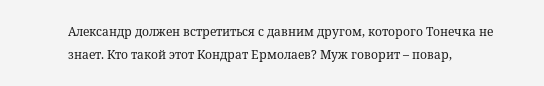Александр должен встретиться с давним другом, которого Тонечка не знает. Кто такой этот Кондрат Ермолаев? Муж говорит – повар,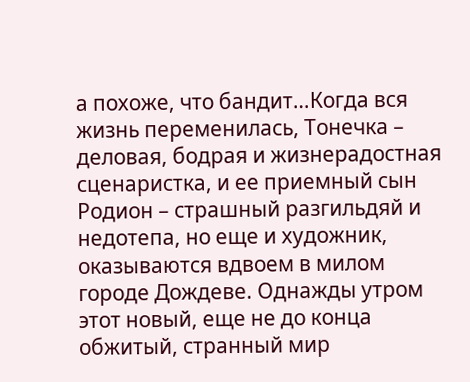а похоже, что бандит…Когда вся жизнь переменилась, Тонечка – деловая, бодрая и жизнерадостная сценаристка, и ее приемный сын Родион – страшный разгильдяй и недотепа, но еще и художник, оказываются вдвоем в милом городе Дождеве. Однажды утром этот новый, еще не до конца обжитый, странный мир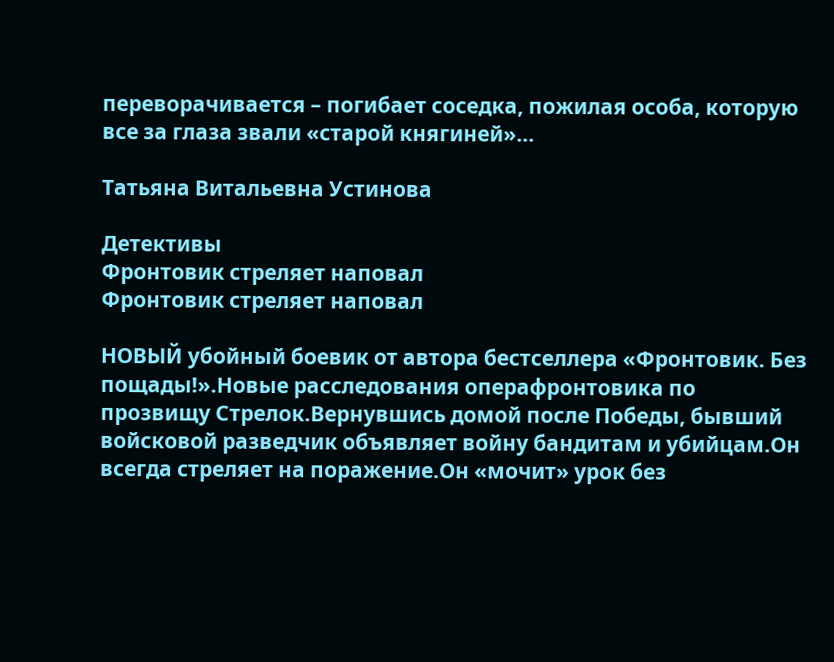переворачивается – погибает соседка, пожилая особа, которую все за глаза звали «старой княгиней»…

Татьяна Витальевна Устинова

Детективы
Фронтовик стреляет наповал
Фронтовик стреляет наповал

НОВЫЙ убойный боевик от автора бестселлера «Фронтовик. Без пощады!».Новые расследования операфронтовика по прозвищу Стрелок.Вернувшись домой после Победы, бывший войсковой разведчик объявляет войну бандитам и убийцам.Он всегда стреляет на поражение.Он «мочит» урок без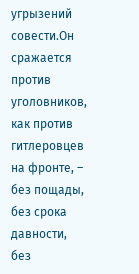угрызений совести.Он сражается против уголовников, как против гитлеровцев на фронте, – без пощады, без срока давности, без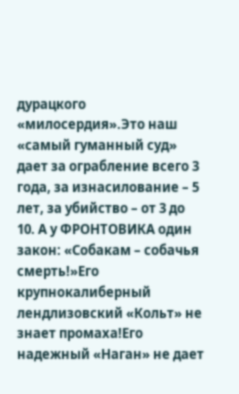дурацкого «милосердия».Это наш «самый гуманный суд» дает за ограбление всего 3 года, за изнасилование – 5 лет, за убийство – от 3 до 10. А у ФРОНТОВИКА один закон: «Собакам – собачья смерть!»Его крупнокалиберный лендлизовский «Кольт» не знает промаха!Его надежный «Наган» не дает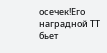осечек!Его наградной ТТ бьет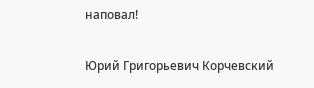наповал!

Юрий Григорьевич Корчевский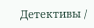Детективы /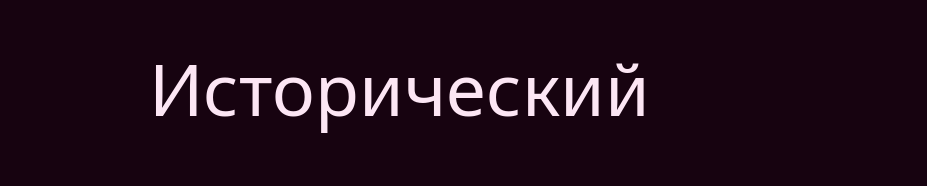Исторический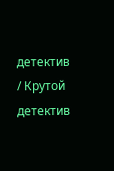детектив / Крутой детектив